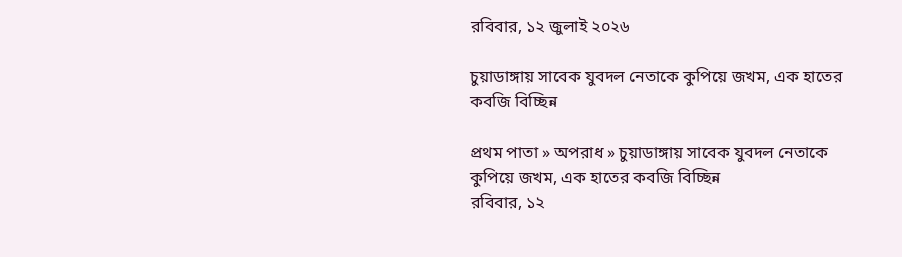রবিবার, ১২ জুলাই ২০২৬

চুয়াডাঙ্গায় সাবেক যুবদল নেতাকে কুপিয়ে জখম, এক হাতের কবজি বিচ্ছিন্ন

প্রথম পাতা » অপরাধ » চুয়াডাঙ্গায় সাবেক যুবদল নেতাকে কুপিয়ে জখম, এক হাতের কবজি বিচ্ছিন্ন
রবিবার, ১২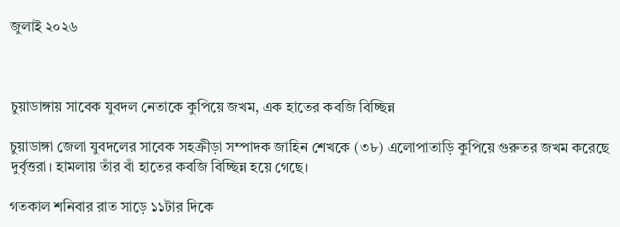জুলাই ২০২৬



চুয়াডাঙ্গায় সাবেক যুবদল নেতাকে কুপিয়ে জখম, এক হাতের কবজি বিচ্ছিন্ন

চুয়াডাঙ্গা জেলা যুবদলের সাবেক সহক্রীড়া সম্পাদক জাহিন শেখকে (৩৮) এলোপাতাড়ি কুপিয়ে গুরুতর জখম করেছে দুর্বৃত্তরা। হামলায় তাঁর বাঁ হাতের কবজি বিচ্ছিন্ন হয়ে গেছে।

গতকাল শনিবার রাত সাড়ে ১১টার দিকে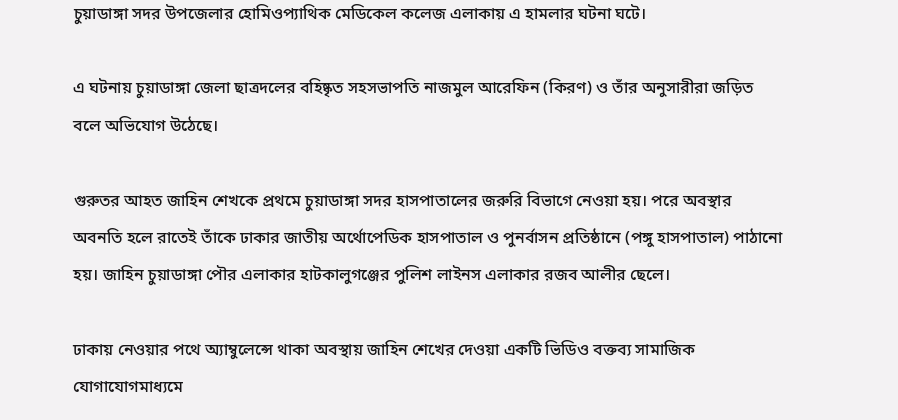চুয়াডাঙ্গা সদর উপজেলার হোমিওপ্যাথিক মেডিকেল কলেজ এলাকায় এ হামলার ঘটনা ঘটে।

এ ঘটনায় চুয়াডাঙ্গা জেলা ছাত্রদলের বহিষ্কৃত সহসভাপতি নাজমুল আরেফিন (কিরণ) ও তাঁর অনুসারীরা জড়িত বলে অভিযোগ উঠেছে।

গুরুতর আহত জাহিন শেখকে প্রথমে চুয়াডাঙ্গা সদর হাসপাতালের জরুরি বিভাগে নেওয়া হয়। পরে অবস্থার অবনতি হলে রাতেই তাঁকে ঢাকার জাতীয় অর্থোপেডিক হাসপাতাল ও পুনর্বাসন প্রতিষ্ঠানে (পঙ্গু হাসপাতাল) পাঠানো হয়। জাহিন চুয়াডাঙ্গা পৌর এলাকার হাটকালুগঞ্জের পুলিশ লাইনস এলাকার রজব আলীর ছেলে।

ঢাকায় নেওয়ার পথে অ্যাম্বুলেন্সে থাকা অবস্থায় জাহিন শেখের দেওয়া একটি ভিডিও বক্তব্য সামাজিক যোগাযোগমাধ্যমে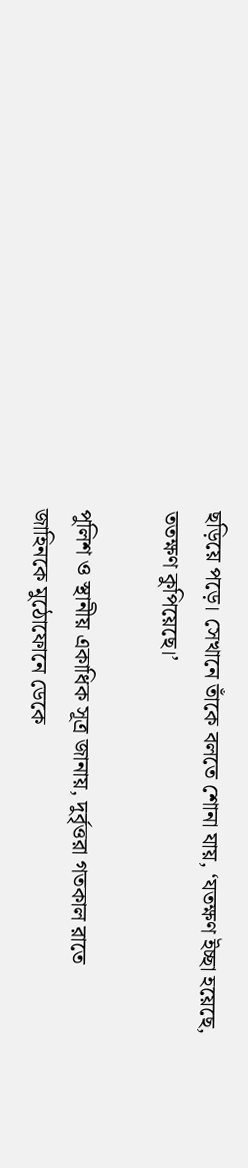ছড়িয়ে পড়ে। সেখানে তাঁকে বলতে শোনা যায়, ‘যতক্ষণ ইচ্ছা হয়েছে, ততক্ষণ কুপিয়েছে।’

পুলিশ ও স্থানীয় একাধিক সূত্র জানায়, দুর্বৃত্তরা গতকাল রাতে জাহিনকে মুঠোফোনে ডেকে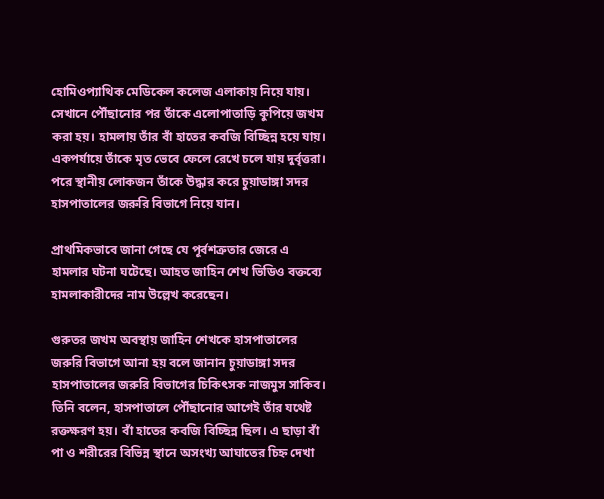হোমিওপ্যাথিক মেডিকেল কলেজ এলাকায় নিয়ে যায়। সেখানে পৌঁছানোর পর তাঁকে এলোপাতাড়ি কুপিয়ে জখম করা হয়। হামলায় তাঁর বাঁ হাতের কবজি বিচ্ছিন্ন হয়ে যায়। একপর্যায়ে তাঁকে মৃত ভেবে ফেলে রেখে চলে যায় দুর্বৃত্তরা। পরে স্থানীয় লোকজন তাঁকে উদ্ধার করে চুয়াডাঙ্গা সদর হাসপাতালের জরুরি বিভাগে নিয়ে যান।

প্রাথমিকভাবে জানা গেছে যে পূর্বশত্রুতার জেরে এ হামলার ঘটনা ঘটেছে। আহত জাহিন শেখ ভিডিও বক্তব্যে হামলাকারীদের নাম উল্লেখ করেছেন।

গুরুতর জখম অবস্থায় জাহিন শেখকে হাসপাতালের জরুরি বিভাগে আনা হয় বলে জানান চুয়াডাঙ্গা সদর হাসপাতালের জরুরি বিভাগের চিকিৎসক নাজমুস সাকিব। তিনি বলেন, হাসপাতালে পৌঁছানোর আগেই তাঁর যথেষ্ট রক্তক্ষরণ হয়। বাঁ হাতের কবজি বিচ্ছিন্ন ছিল। এ ছাড়া বাঁ পা ও শরীরের বিভিন্ন স্থানে অসংখ্য আঘাতের চিহ্ন দেখা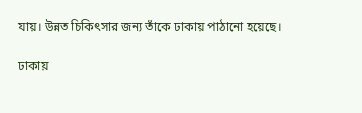যায়। উন্নত চিকিৎসার জন্য তাঁকে ঢাকায় পাঠানো হয়েছে।

ঢাকায়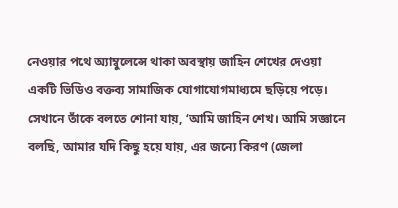নেওয়ার পথে অ্যাম্বুলেন্সে থাকা অবস্থায় জাহিন শেখের দেওয়া একটি ভিডিও বক্তব্য সামাজিক যোগাযোগমাধ্যমে ছড়িয়ে পড়ে। সেখানে তাঁকে বলতে শোনা যায়, ‘আমি জাহিন শেখ। আমি সজ্ঞানে বলছি, আমার যদি কিছু হয়ে যায়, এর জন্যে কিরণ (জেলা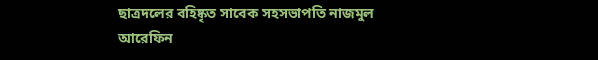ছাত্রদলের বহিষ্কৃত সাবেক সহসভাপতি নাজমুল আরেফিন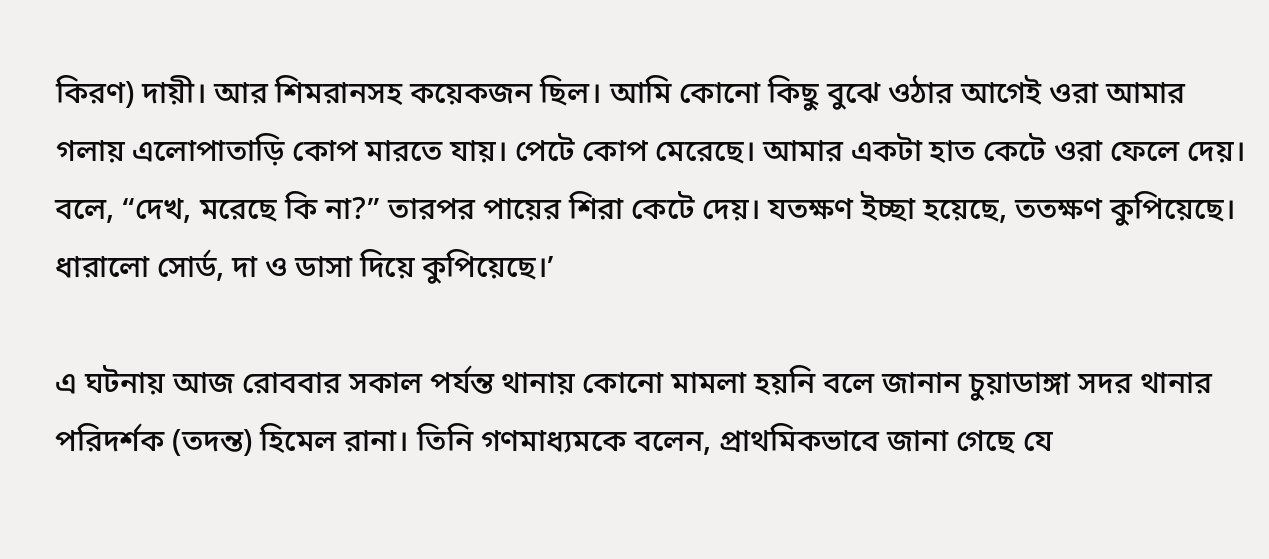কিরণ) দায়ী। আর শিমরানসহ কয়েকজন ছিল। আমি কোনো কিছু বুঝে ওঠার আগেই ওরা আমার গলায় এলোপাতাড়ি কোপ মারতে যায়। পেটে কোপ মেরেছে। আমার একটা হাত কেটে ওরা ফেলে দেয়। বলে, “দেখ, মরেছে কি না?” তারপর পায়ের শিরা কেটে দেয়। যতক্ষণ ইচ্ছা হয়েছে, ততক্ষণ কুপিয়েছে। ধারালো সোর্ড, দা ও ডাসা দিয়ে কুপিয়েছে।’

এ ঘটনায় আজ রোববার সকাল পর্যন্ত থানায় কোনো মামলা হয়নি বলে জানান চুয়াডাঙ্গা সদর থানার পরিদর্শক (তদন্ত) হিমেল রানা। তিনি গণমাধ্যমকে বলেন, প্রাথমিকভাবে জানা গেছে যে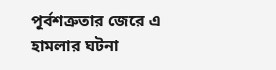পূর্বশত্রুতার জেরে এ হামলার ঘটনা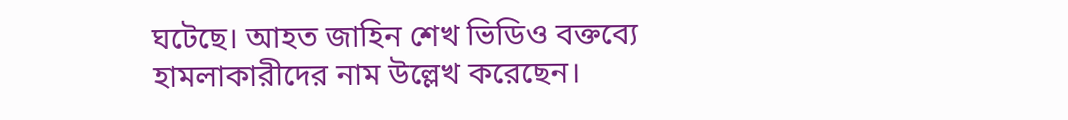ঘটেছে। আহত জাহিন শেখ ভিডিও বক্তব্যে হামলাকারীদের নাম উল্লেখ করেছেন।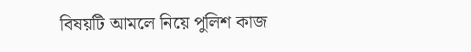বিষয়টি আমলে নিয়ে পুলিশ কাজ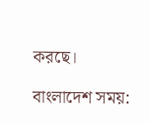করছে।

বাংলাদেশ সময়: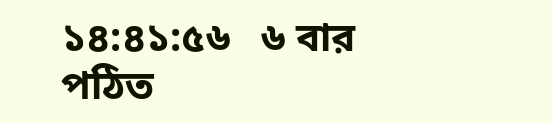১৪:৪১:৫৬   ৬ বার পঠিত